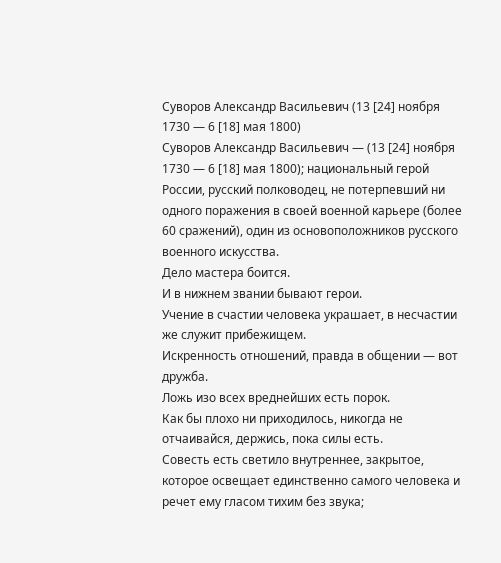Суворов Александр Васильевич (13 [24] ноября 1730 — 6 [18] мая 1800)
Суворов Александр Васильевич — (13 [24] ноября 1730 — 6 [18] мая 1800); национальный герой России, русский полководец, не потерпевший ни одного поражения в своей военной карьере (более 60 сражений), один из основоположников русского военного искусства.
Дело мастера боится.
И в нижнем звании бывают герои.
Учение в счастии человека украшает, в несчастии же служит прибежищем.
Искренность отношений, правда в общении — вот дружба.
Ложь изо всех вреднейших есть порок.
Как бы плохо ни приходилось, никогда не отчаивайся, держись, пока силы есть.
Совесть есть светило внутреннее, закрытое, которое освещает единственно самого человека и речет ему гласом тихим без звука;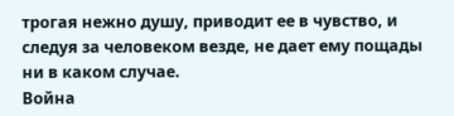трогая нежно душу, приводит ее в чувство, и следуя за человеком везде, не дает ему пощады ни в каком случае.
Война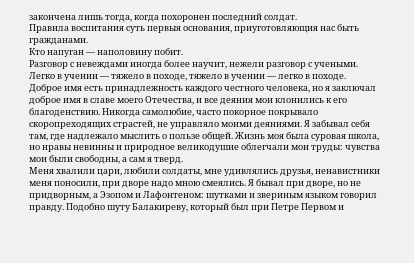закончена лишь тогда, когда похоронен последний солдат.
Правила воспитания суть первыя основания, приуготовляющия нас быть гражданами.
Кто напуган — наполовину побит.
Разговор с невеждами иногда более научит, нежели разговор с учеными.
Легко в учении — тяжело в походе, тяжело в учении — легко в походе.
Доброе имя есть принадлежность каждого честного человека, но я заключал доброе имя в славе моего Отечества, и все деяния мои клонились к его благоденствию. Никогда самолюбие, часто покорное покрывало скоропреходящих страстей, не управляло моими деяниями. Я забывал себя там, где надлежало мыслить о пользе общей. Жизнь моя была суровая школа, но нравы невинны и природное великодушие облегчали мои труды: чувства мои были свободны, а сам я тверд.
Меня хвалили цари, любили солдаты, мне удивлялись друзья, ненавистники меня поносили, при дворе надо мною смеялись. Я бывал при дворе, но не придворным, а Эзопом и Лафонтеном: шутками и звериным языком говорил правду. Подобно шуту Балакиреву, который был при Петре Первом и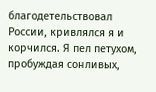благодетельствовал России, кривлялся я и корчился. Я пел петухом, пробуждая сонливых,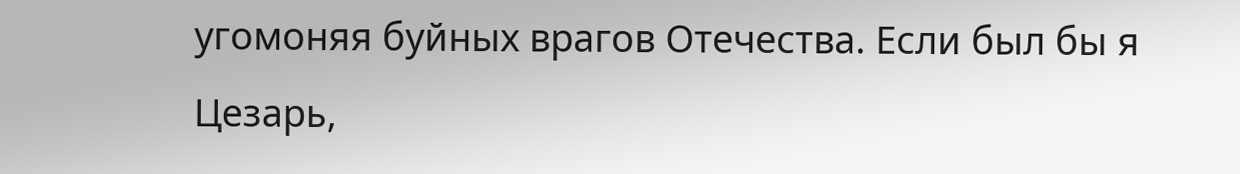угомоняя буйных врагов Отечества. Если был бы я Цезарь,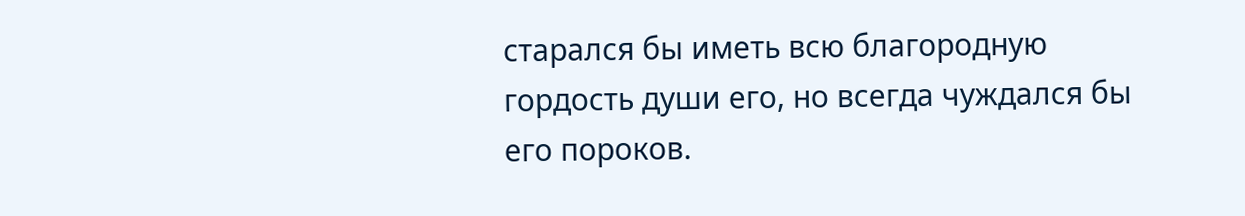старался бы иметь всю благородную гордость души его, но всегда чуждался бы его пороков.